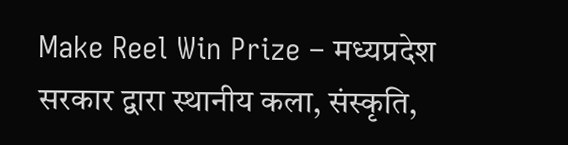Make Reel Win Prize – मध्यप्रदेश सरकार द्वारा स्थानीय कला, संस्कृति,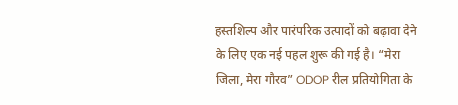हस्तशिल्प और पारंपरिक उत्पादों को बढ़ावा देने के लिए एक नई पहल शुरू की गई है। “मेरा जिला, मेरा गौरव” ODOP रील प्रतियोगिता के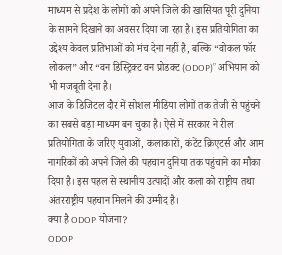माध्यम से प्रदेश के लोगों को अपने जिले की खासियत पूरी दुनिया के सामने दिखाने का अवसर दिया जा रहा है। इस प्रतियोगिता का उद्देश्य केवल प्रतिभाओं को मंच देना नहीं है, बल्कि “वोकल फॉर लोकल” और “वन डिस्ट्रिक्ट वन प्रोडक्ट (ODOP)” अभियान को भी मजबूती देना है।
आज के डिजिटल दौर में सोशल मीडिया लोगों तक तेजी से पहुंचने का सबसे बड़ा माध्यम बन चुका है। ऐसे में सरकार ने रील प्रतियोगिता के जरिए युवाओं, कलाकारों, कंटेंट क्रिएटर्स और आम नागरिकों को अपने जिले की पहचान दुनिया तक पहुंचाने का मौका दिया है। इस पहल से स्थानीय उत्पादों और कला को राष्ट्रीय तथा अंतरराष्ट्रीय पहचान मिलने की उम्मीद है।
क्या है ODOP योजना?
ODOP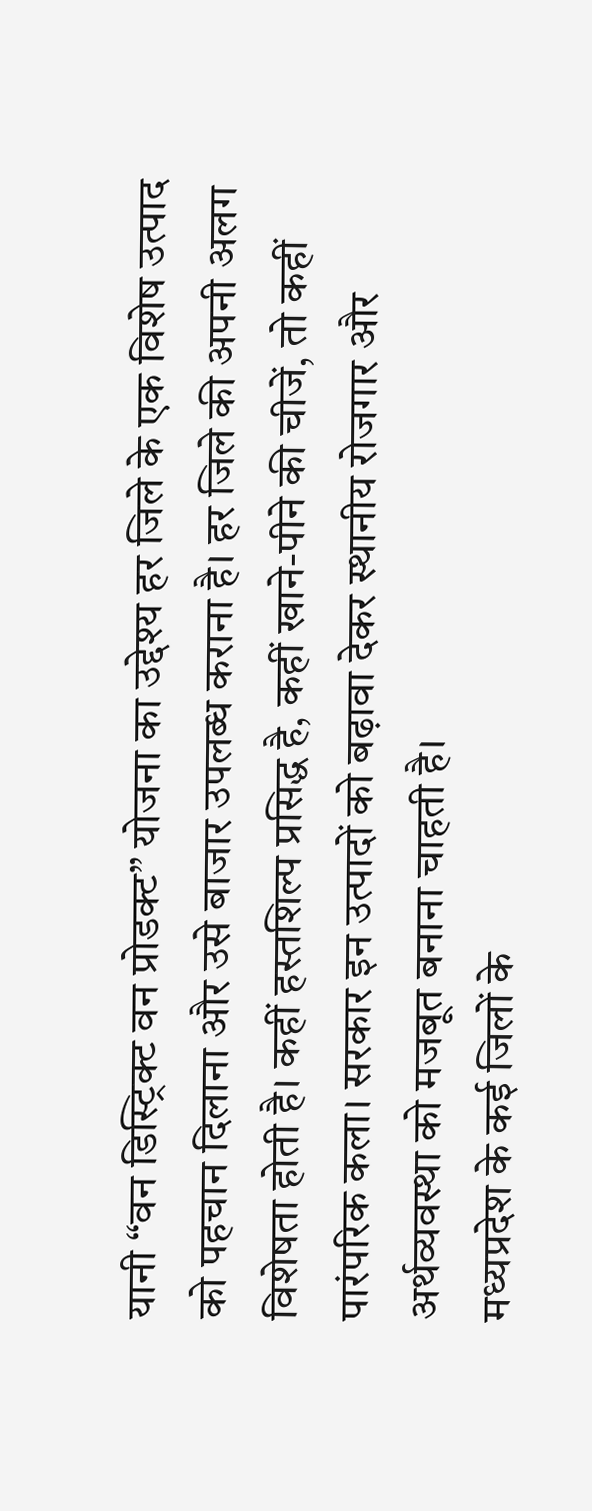यानी “वन डिस्ट्रिक्ट वन प्रोडक्ट” योजना का उद्देश्य हर जिले के एक विशेष उत्पाद को पहचान दिलाना और उसे बाजार उपलब्ध कराना है। हर जिले की अपनी अलग विशेषता होती है। कहीं हस्तशिल्प प्रसिद्ध है, कहीं खाने-पीने की चीजें, तो कहीं पारंपरिक कला। सरकार इन उत्पादों को बढ़ावा देकर स्थानीय रोजगार और अर्थव्यवस्था को मजबूत बनाना चाहती है।
मध्यप्रदेश के कई जिलों के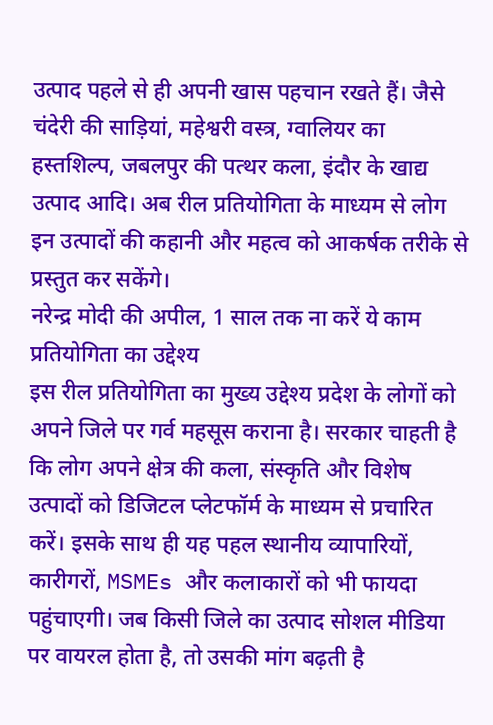उत्पाद पहले से ही अपनी खास पहचान रखते हैं। जैसे चंदेरी की साड़ियां, महेश्वरी वस्त्र, ग्वालियर का हस्तशिल्प, जबलपुर की पत्थर कला, इंदौर के खाद्य उत्पाद आदि। अब रील प्रतियोगिता के माध्यम से लोग इन उत्पादों की कहानी और महत्व को आकर्षक तरीके से प्रस्तुत कर सकेंगे।
नरेन्द्र मोदी की अपील, 1 साल तक ना करें ये काम
प्रतियोगिता का उद्देश्य
इस रील प्रतियोगिता का मुख्य उद्देश्य प्रदेश के लोगों को अपने जिले पर गर्व महसूस कराना है। सरकार चाहती है कि लोग अपने क्षेत्र की कला, संस्कृति और विशेष उत्पादों को डिजिटल प्लेटफॉर्म के माध्यम से प्रचारित करें। इसके साथ ही यह पहल स्थानीय व्यापारियों, कारीगरों, MSMEs और कलाकारों को भी फायदा पहुंचाएगी। जब किसी जिले का उत्पाद सोशल मीडिया पर वायरल होता है, तो उसकी मांग बढ़ती है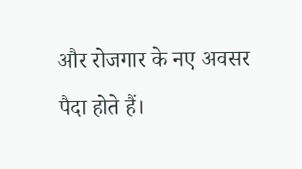और रोजगार के नए अवसर पैदा होते हैं।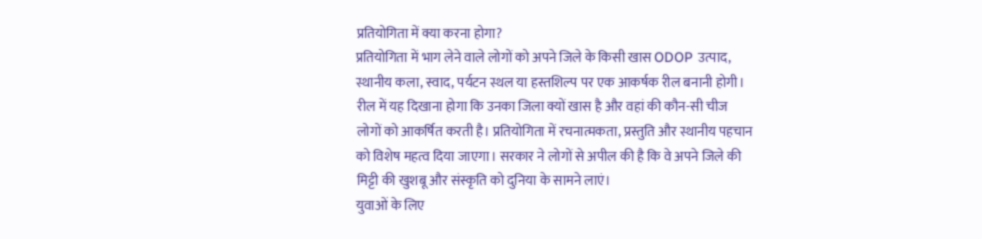प्रतियोगिता में क्या करना होगा?
प्रतियोगिता में भाग लेने वाले लोगों को अपने जिले के किसी खास ODOP उत्पाद, स्थानीय कला, स्वाद, पर्यटन स्थल या हस्तशिल्प पर एक आकर्षक रील बनानी होगी। रील में यह दिखाना होगा कि उनका जिला क्यों खास है और वहां की कौन-सी चीज लोगों को आकर्षित करती है। प्रतियोगिता में रचनात्मकता, प्रस्तुति और स्थानीय पहचान को विशेष महत्व दिया जाएगा। सरकार ने लोगों से अपील की है कि वे अपने जिले की मिट्टी की खुशबू और संस्कृति को दुनिया के सामने लाएं।
युवाओं के लिए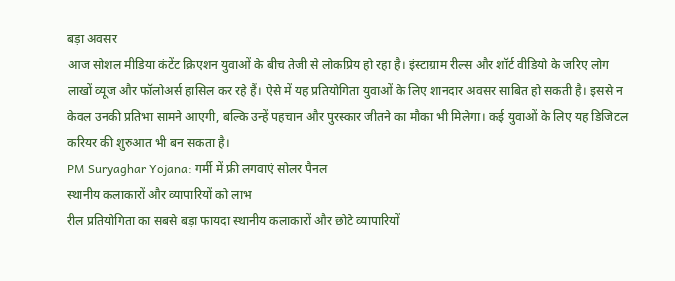बड़ा अवसर
आज सोशल मीडिया कंटेंट क्रिएशन युवाओं के बीच तेजी से लोकप्रिय हो रहा है। इंस्टाग्राम रील्स और शॉर्ट वीडियो के जरिए लोग लाखों व्यूज और फॉलोअर्स हासिल कर रहे हैं। ऐसे में यह प्रतियोगिता युवाओं के लिए शानदार अवसर साबित हो सकती है। इससे न केवल उनकी प्रतिभा सामने आएगी, बल्कि उन्हें पहचान और पुरस्कार जीतने का मौका भी मिलेगा। कई युवाओं के लिए यह डिजिटल करियर की शुरुआत भी बन सकता है।
PM Suryaghar Yojana: गर्मी में फ्री लगवाएं सोलर पैनल
स्थानीय कलाकारों और व्यापारियों को लाभ
रील प्रतियोगिता का सबसे बड़ा फायदा स्थानीय कलाकारों और छोटे व्यापारियों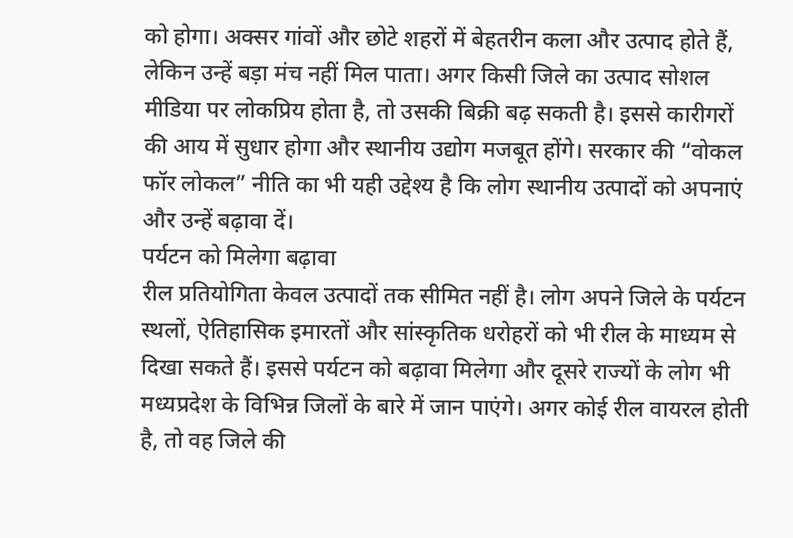को होगा। अक्सर गांवों और छोटे शहरों में बेहतरीन कला और उत्पाद होते हैं, लेकिन उन्हें बड़ा मंच नहीं मिल पाता। अगर किसी जिले का उत्पाद सोशल मीडिया पर लोकप्रिय होता है, तो उसकी बिक्री बढ़ सकती है। इससे कारीगरों की आय में सुधार होगा और स्थानीय उद्योग मजबूत होंगे। सरकार की “वोकल फॉर लोकल” नीति का भी यही उद्देश्य है कि लोग स्थानीय उत्पादों को अपनाएं और उन्हें बढ़ावा दें।
पर्यटन को मिलेगा बढ़ावा
रील प्रतियोगिता केवल उत्पादों तक सीमित नहीं है। लोग अपने जिले के पर्यटन स्थलों, ऐतिहासिक इमारतों और सांस्कृतिक धरोहरों को भी रील के माध्यम से दिखा सकते हैं। इससे पर्यटन को बढ़ावा मिलेगा और दूसरे राज्यों के लोग भी मध्यप्रदेश के विभिन्न जिलों के बारे में जान पाएंगे। अगर कोई रील वायरल होती है, तो वह जिले की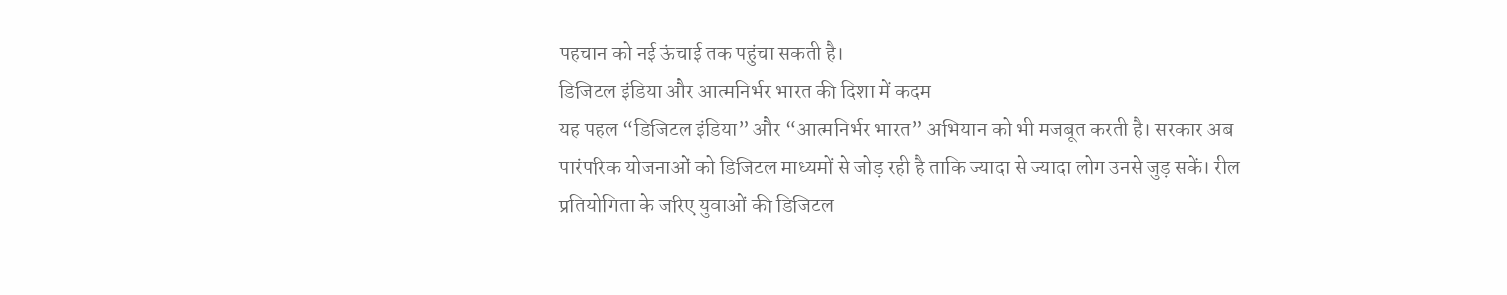पहचान को नई ऊंचाई तक पहुंचा सकती है।
डिजिटल इंडिया और आत्मनिर्भर भारत की दिशा में कदम
यह पहल “डिजिटल इंडिया” और “आत्मनिर्भर भारत” अभियान को भी मजबूत करती है। सरकार अब पारंपरिक योजनाओं को डिजिटल माध्यमों से जोड़ रही है ताकि ज्यादा से ज्यादा लोग उनसे जुड़ सकें। रील प्रतियोगिता के जरिए युवाओं की डिजिटल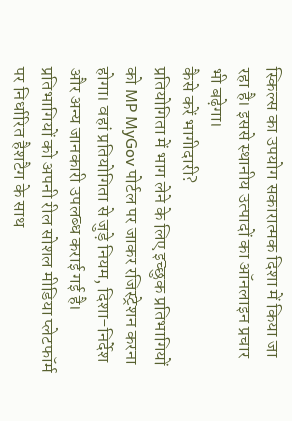स्किल्स का उपयोग सकारात्मक दिशा में किया जा रहा है। इससे स्थानीय उत्पादों का ऑनलाइन प्रचार भी बढ़ेगा।
कैसे करें भागीदारी?
प्रतियोगिता में भाग लेने के लिए इच्छुक प्रतिभागियों को MP MyGov पोर्टल पर जाकर रजिस्ट्रेशन करना होगा। वहां प्रतियोगिता से जुड़े नियम, दिशा-निर्देश और अन्य जानकारी उपलब्ध कराई गई है। प्रतिभागियों को अपनी रील सोशल मीडिया प्लेटफॉर्म पर निर्धारित हैशटैग के साथ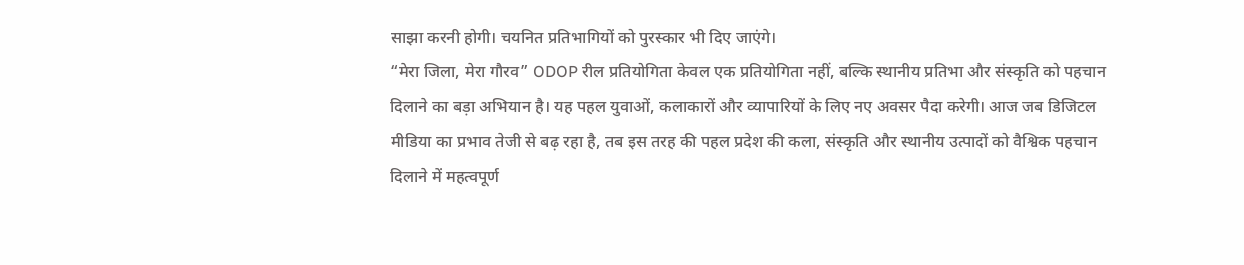साझा करनी होगी। चयनित प्रतिभागियों को पुरस्कार भी दिए जाएंगे।
“मेरा जिला, मेरा गौरव” ODOP रील प्रतियोगिता केवल एक प्रतियोगिता नहीं, बल्कि स्थानीय प्रतिभा और संस्कृति को पहचान दिलाने का बड़ा अभियान है। यह पहल युवाओं, कलाकारों और व्यापारियों के लिए नए अवसर पैदा करेगी। आज जब डिजिटल मीडिया का प्रभाव तेजी से बढ़ रहा है, तब इस तरह की पहल प्रदेश की कला, संस्कृति और स्थानीय उत्पादों को वैश्विक पहचान दिलाने में महत्वपूर्ण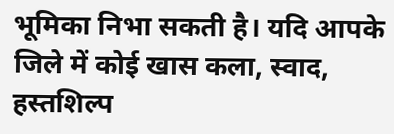भूमिका निभा सकती है। यदि आपके जिले में कोई खास कला, स्वाद, हस्तशिल्प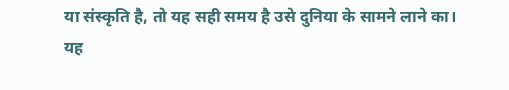या संस्कृति है, तो यह सही समय है उसे दुनिया के सामने लाने का। यह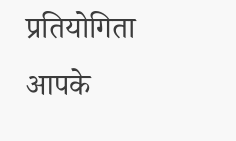प्रतियोगिता आपके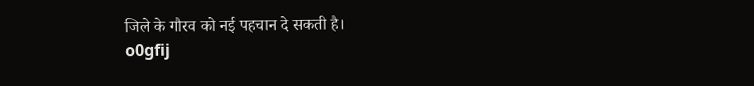जिले के गौरव को नई पहचान दे सकती है।
o0gfij